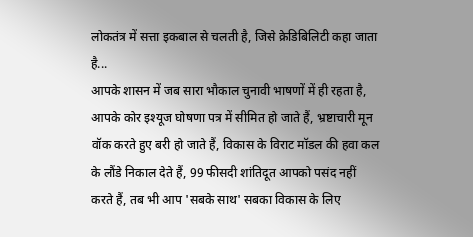लोकतंत्र में सत्ता इकबाल से चलती है, जिसे क्रेडिबिलिटी कहा जाता है...
आपके शासन में जब सारा भौकाल चुनावी भाषणों में ही रहता है, आपके कोर इश्यूज घोषणा पत्र में सीमित हो जाते हैं, भ्रष्टाचारी मून वॉक करते हुए बरी हो जाते हैं, विकास के विराट मॉडल की हवा कल के लौंडे निकाल देते हैं, 99 फीसदी शांतिदूत आपको पसंद नहीं करते हैं, तब भी आप 'सबके साथ' सबका विकास के लिए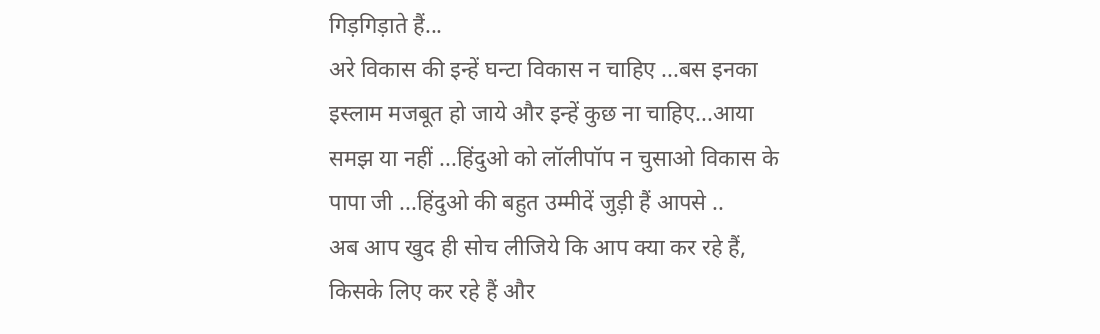गिड़गिड़ाते हैं...
अरे विकास की इन्हें घन्टा विकास न चाहिए ...बस इनका इस्लाम मजबूत हो जाये और इन्हें कुछ ना चाहिए...आया समझ या नहीं ...हिंदुओ को लॉलीपॉप न चुसाओ विकास के पापा जी ...हिंदुओ की बहुत उम्मीदें जुड़ी हैं आपसे ..
अब आप खुद ही सोच लीजिये कि आप क्या कर रहे हैं, किसके लिए कर रहे हैं और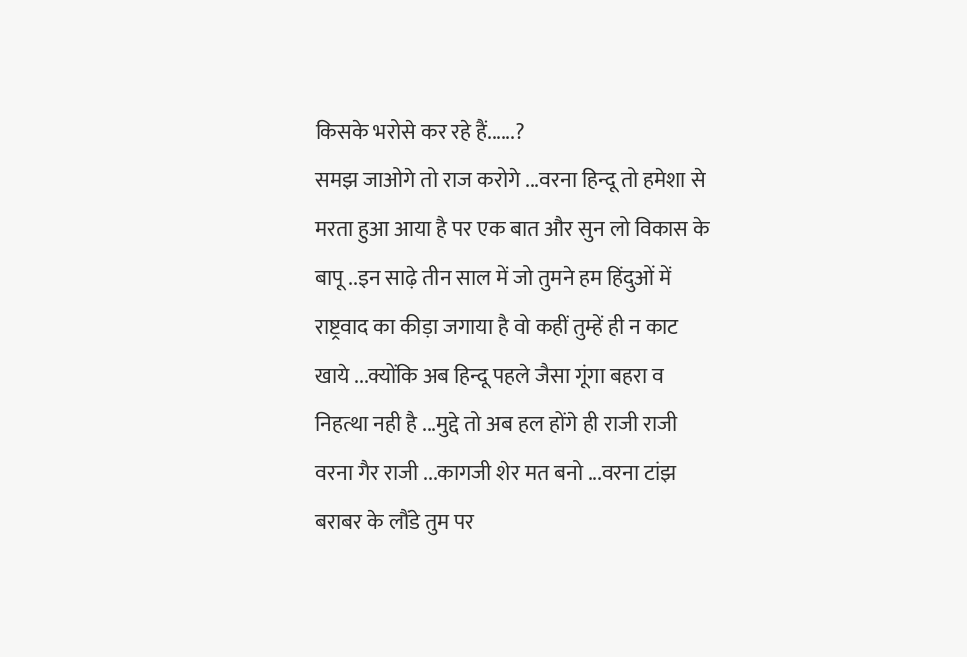किसके भरोसे कर रहे हैं......?
समझ जाओगे तो राज करोगे ...वरना हिन्दू तो हमेशा से मरता हुआ आया है पर एक बात और सुन लो विकास के बापू ..इन साढ़े तीन साल में जो तुमने हम हिंदुओं में राष्ट्रवाद का कीड़ा जगाया है वो कहीं तुम्हें ही न काट खाये ...क्योंकि अब हिन्दू पहले जैसा गूंगा बहरा व निहत्था नही है ...मुद्दे तो अब हल होंगे ही राजी राजी वरना गैर राजी ...कागजी शेर मत बनो ...वरना टांझ बराबर के लौंडे तुम पर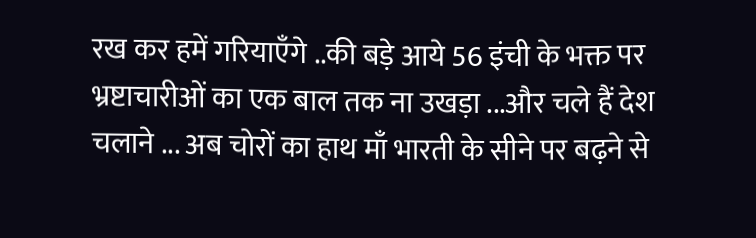रख कर हमें गरियाएँगे ..की बड़े आये 56 इंची के भक्त पर भ्रष्टाचारीओं का एक बाल तक ना उखड़ा ...और चले हैं देश चलाने ... अब चोरों का हाथ माँ भारती के सीने पर बढ़ने से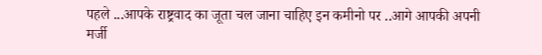पहले ...आपके राष्ट्रवाद का जूता चल जाना चाहिए इन कमीनो पर ..आगे आपकी अपनी मर्जी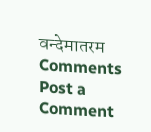वन्देमातरम
Comments
Post a Comment